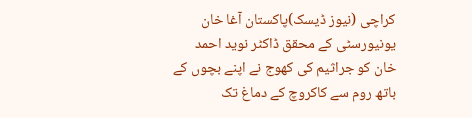کراچی (نیوز ڈیسک)پاکستان آغا خان یونیورسٹی کے محقق ڈاکٹر نوید احمد خان کو جراثیم کی کھوج نے اپنے بچوں کے باتھ روم سے کاکروچ کے دماغ تک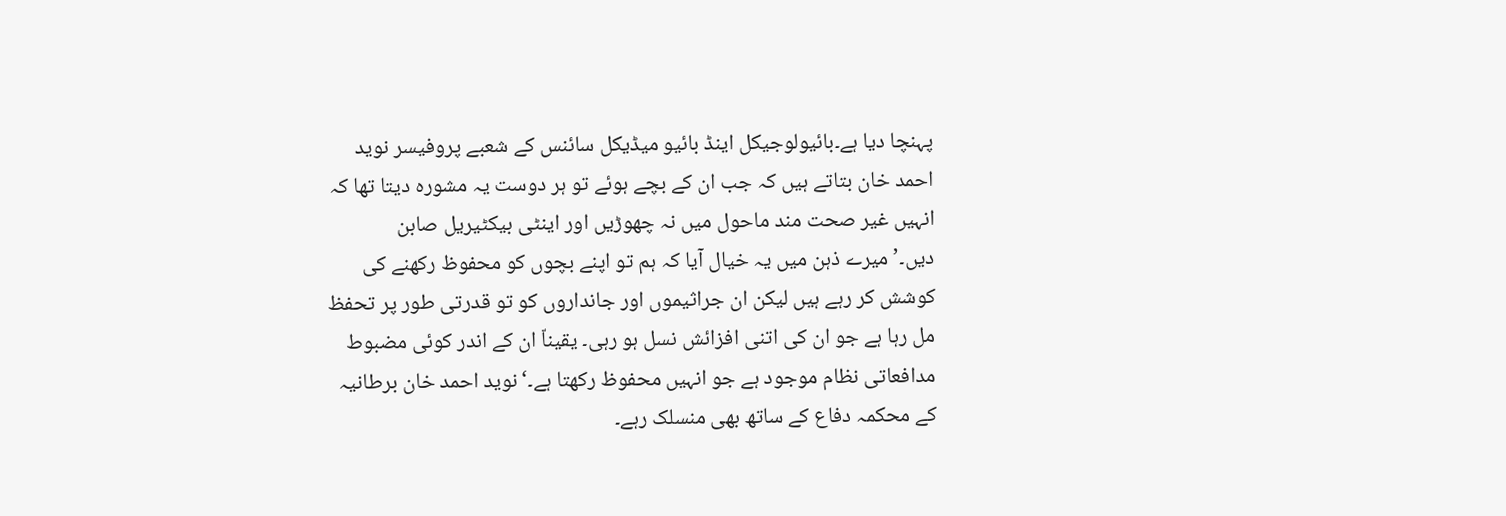پہنچا دیا ہے۔بائیولوجیکل اینڈ بائیو میڈیکل سائنس کے شعبے پروفیسر نوید احمد خان بتاتے ہیں کہ جب ان کے بچے ہوئے تو ہر دوست یہ مشورہ دیتا تھا کہ انہیں غیر صحت مند ماحول میں نہ چھوڑیں اور اینٹی بیکٹیریل صابن دیں۔’میرے ذہن میں یہ خیال آیا کہ ہم تو اپنے بچوں کو محفوظ رکھنے کی کوشش کر رہے ہیں لیکن ان جراثیموں اور جانداروں کو تو قدرتی طور پر تحفظ مل رہا ہے جو ان کی اتنی افزائش نسل ہو رہی۔ یقیناّ ان کے اندر کوئی مضبوط مدافعاتی نظام موجود ہے جو انہیں محفوظ رکھتا ہے۔‘نوید احمد خان برطانیہ کے محکمہ دفاع کے ساتھ بھی منسلک رہے۔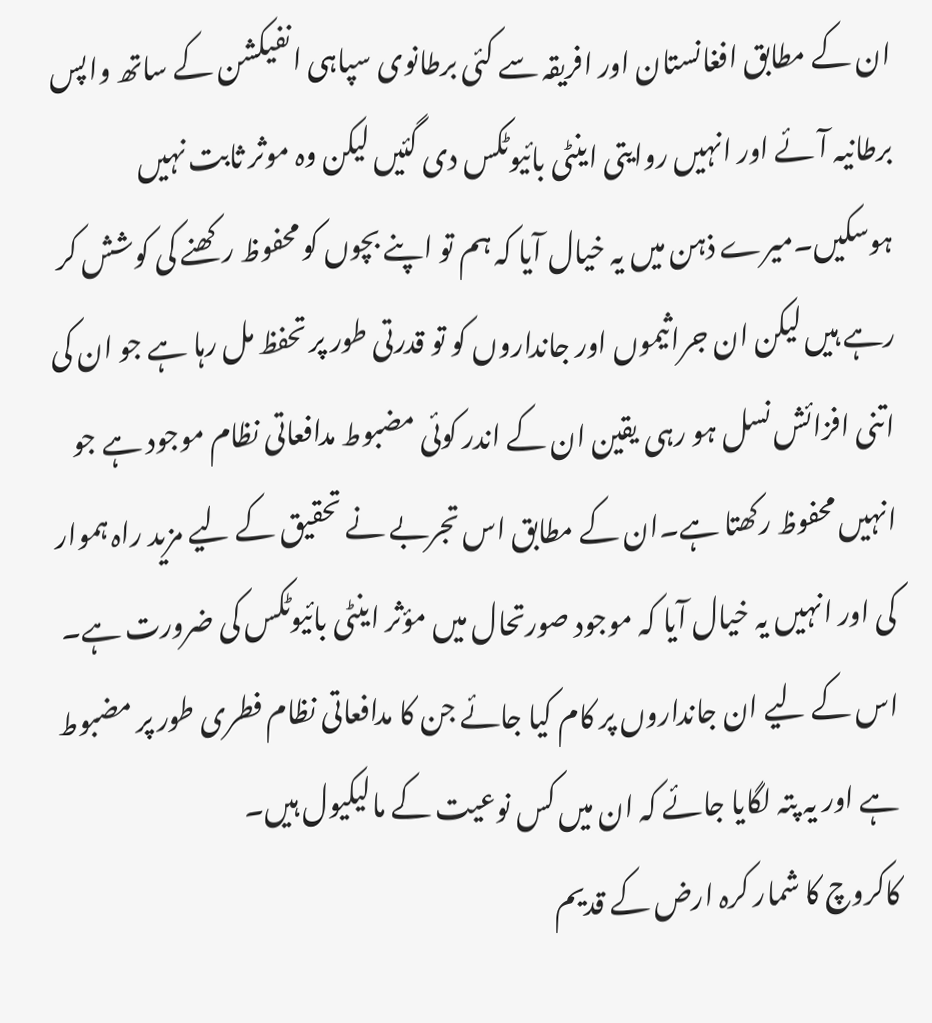ان کے مطابق افغانستان اور افریقہ سے کئی برطانوی سپاہی انفیکشن کے ساتھ واپس برطانیہ آئے اور انہیں روایتی اینٹی بائیوٹکس دی گئیں لیکن وہ موثر ثابت نہیں ہوسکیں۔میرے ذہن میں یہ خیال آیا کہ ہم تو اپنے بچوں کو محفوظ رکھنے کی کوشش کر رہے ہیں لیکن ان جراثیموں اور جانداروں کو تو قدرتی طور پر تحفظ مل رہا ہے جو ان کی اتنی افزائش نسل ہو رہی یقین ان کے اندر کوئی مضبوط مدافعاتی نظام موجود ہے جو انہیں محفوظ رکھتا ہے۔ان کے مطابق اس تجربے نے تحقیق کے لیے مزید راہ ہموار کی اور انہیں یہ خیال آیا کہ موجود صورتحال میں مؤثر اینٹی بائیوٹکس کی ضرورت ہے۔ اس کے لیے ان جانداروں پر کام کیا جائے جن کا مدافعاتی نظام فطری طور پر مضبوط ہے اور یہ پتہ لگایا جائے کہ ان میں کس نوعیت کے مالیکیول ہیں۔
کاکروچ کا شمار کرہ ارض کے قدیم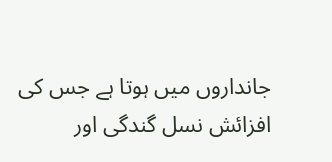جانداروں میں ہوتا ہے جس کی افزائش نسل گندگی اور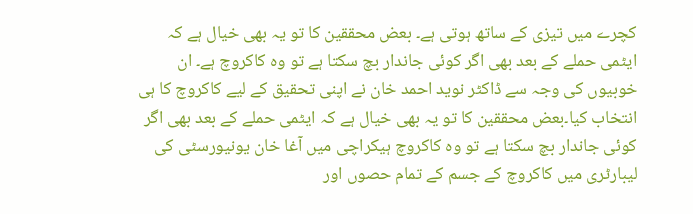کچرے میں تیزی کے ساتھ ہوتی ہے۔ بعض محققین کا تو یہ بھی خیال ہے کہ ایٹمی حملے کے بعد بھی اگر کوئی جاندار بچ سکتا ہے تو وہ کاکروچ ہے۔ ان خوبیوں کی وجہ سے ڈاکٹر نوید احمد خان نے اپنی تحقیق کے لیے کاکروچ کا ہی انتخاب کیا۔بعض محققین کا تو یہ بھی خیال ہے کہ ایٹمی حملے کے بعد بھی اگر کوئی جاندار بچ سکتا ہے تو وہ کاکروچ ہیکراچی میں آغا خان یونیورسٹی کی لیبارٹری میں کاکروچ کے جسم کے تمام حصوں اور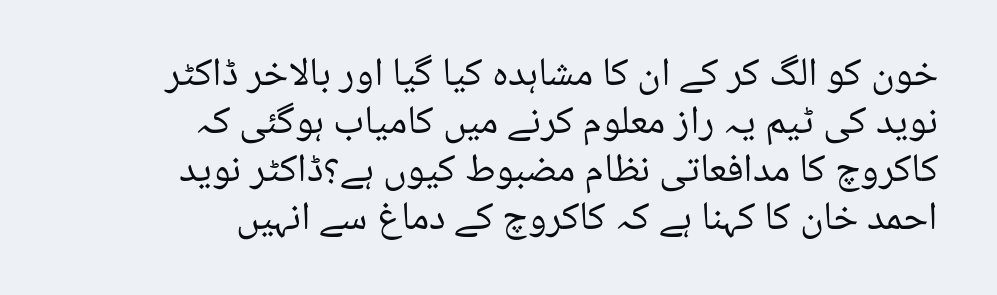خون کو الگ کر کے ان کا مشاہدہ کیا گیا اور بالاخر ڈاکٹر نوید کی ٹیم یہ راز معلوم کرنے میں کامیاب ہوگئی کہ کاکروچ کا مدافعاتی نظام مضبوط کیوں ہے؟ڈاکٹر نوید احمد خان کا کہنا ہے کہ کاکروچ کے دماغ سے انہیں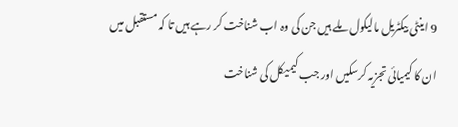9 اینٹی بیکٹریل مالیکول ملے ہیں جن کی وہ اب شناخت کر رہے ہیں تا کہ مستقبل میں ان کا کیمیائی تجزیہ کرسکیں اور جب کیمیکل کی شناخت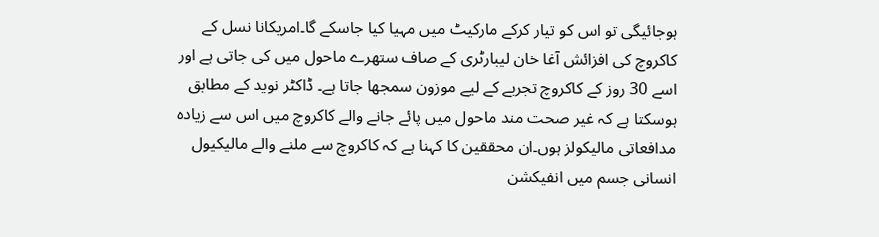ہوجائیگی تو اس کو تیار کرکے مارکیٹ میں مہیا کیا جاسکے گا۔امریکانا نسل کے کاکروچ کی افزائش آغا خان لیبارٹری کے صاف ستھرے ماحول میں کی جاتی ہے اور اسے 30 روز کے کاکروچ تجربے کے لیے موزون سمجھا جاتا ہے۔ ڈاکٹر نوید کے مطابق ہوسکتا ہے کہ غیر صحت مند ماحول میں پائے جانے والے کاکروچ میں اس سے زیادہ مدافعاتی مالیکولز ہوں۔ان محققین کا کہنا ہے کہ کاکروچ سے ملنے والے مالیکیول انسانی جسم میں انفیکشن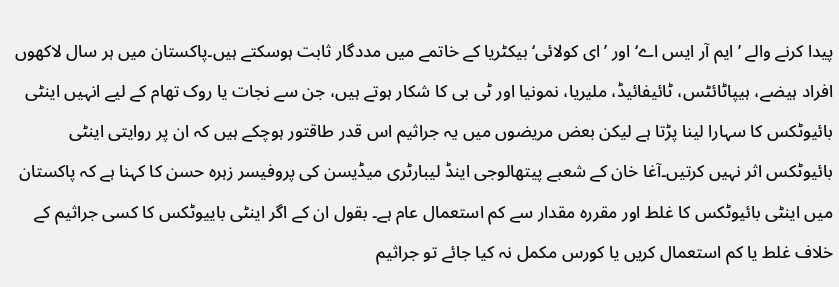پیدا کرنے والے ’ایم آر ایس اے‘ اور ’ای کولائی‘ بیکٹریا کے خاتمے میں مددگار ثابت ہوسکتے ہیں۔پاکستان میں ہر سال لاکھوں افراد ہیضے، ہیپاٹائٹس، ٹائیفائیڈ، ملیریا، نمونیا اور ٹی بی کا شکار ہوتے ہیں، جن سے نجات یا روک تھام کے لیے انہیں اینٹی بائیوٹکس کا سہارا لینا پڑتا ہے لیکن بعض مریضوں میں یہ جراثیم اس قدر طاقتور ہوچکے ہیں کہ ان پر روایتی اینٹی بائیوٹکس اثر نہیں کرتیں۔آغا خان کے شعبے پیتھالوجی اینڈ لیبارٹری میڈیسن کی پروفیسر زہرہ حسن کا کہنا ہے کہ پاکستان میں اینٹی بائیوٹکس کا غلط اور مقررہ مقدار سے کم استعمال عام ہے۔ بقول ان کے اگر اینٹی باییوٹکس کا کسی جراثیم کے خلاف غلط یا کم استعمال کریں یا کورس مکمل نہ کیا جائے تو جراثیم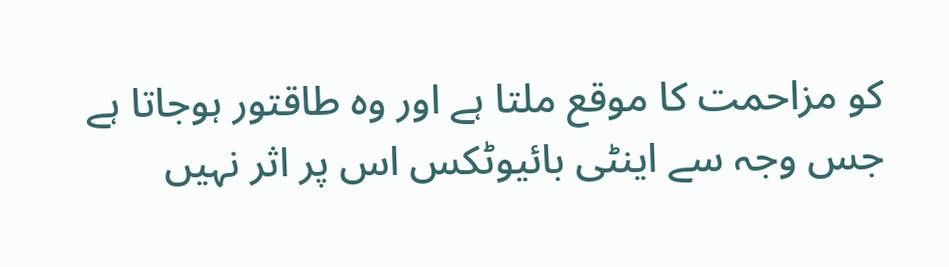کو مزاحمت کا موقع ملتا ہے اور وہ طاقتور ہوجاتا ہے جس وجہ سے اینٹی بائیوٹکس اس پر اثر نہیں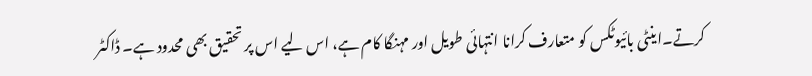کرتے۔اینٹی بائیوٹکس کو متعارف کرانا انتہائی طویل اور مہنگا کام ہے، اس لیے اس پر تحقیق بھی محدود ہے۔ ڈاکٹر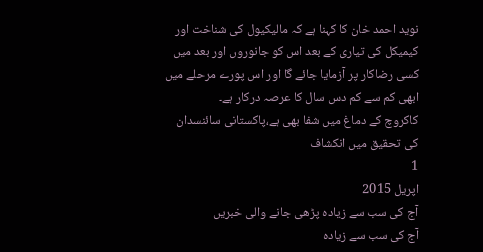نوید احمد خان کا کہنا ہے کہ مالیکیول کی شناخت اور کیمیکل کی تیاری کے بعد اس کو جانوروں اور بعد میں کسی رضاکار پر آزمایا جائے گا اور اس پورے مرحلے میں ابھی کم سے کم دس سال کا عرصہ درکار ہے۔
کاکروچ کے دماغ میں شفا بھی ہے،پاکستانی سائنسدان کی تحقیق میں انکشاف
1
اپریل 2015
آج کی سب سے زیادہ پڑھی جانے والی خبریں
آج کی سب سے زیادہ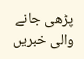پڑھی جانے والی خبریں